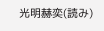光明赫奕(読み)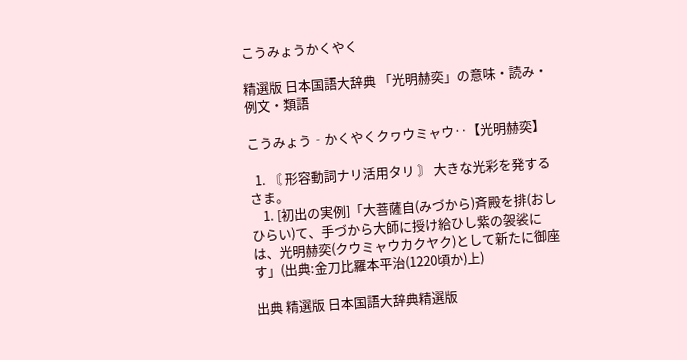こうみょうかくやく

精選版 日本国語大辞典 「光明赫奕」の意味・読み・例文・類語

こうみょう‐かくやくクヮウミャウ‥【光明赫奕】

  1. 〘 形容動詞ナリ活用タリ 〙 大きな光彩を発するさま。
    1. [初出の実例]「大菩薩自(みづから)斉殿を排(おしひらい)て、手づから大師に授け給ひし紫の袈裟には、光明赫奕(クウミャウカクヤク)として新たに御座す」(出典:金刀比羅本平治(1220頃か)上)

出典 精選版 日本国語大辞典精選版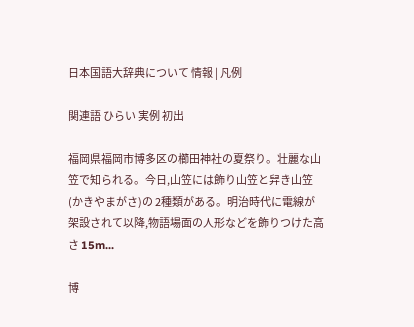日本国語大辞典について 情報 | 凡例

関連語 ひらい 実例 初出

福岡県福岡市博多区の櫛田神社の夏祭り。壮麗な山笠で知られる。今日,山笠には飾り山笠と舁き山笠(かきやまがさ)の 2種類がある。明治時代に電線が架設されて以降,物語場面の人形などを飾りつけた高さ 15m...

博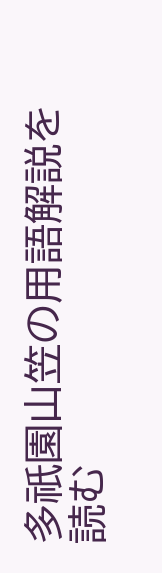多祇園山笠の用語解説を読む